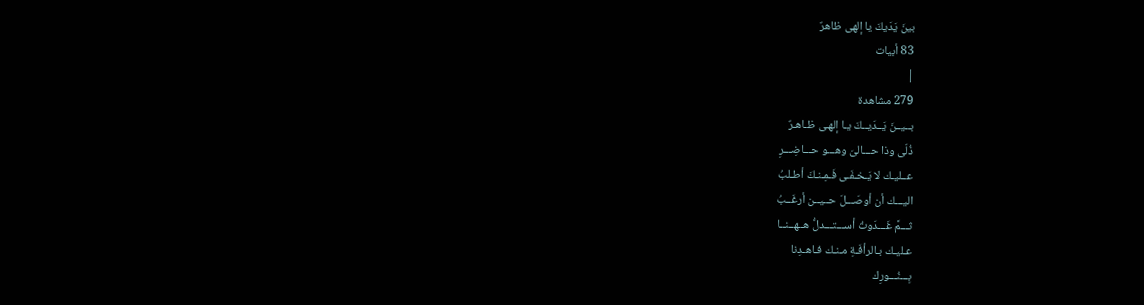بينَ يَدَيكَ يا إلهى ظاهرٌ
83 أبيات
|
279 مشاهدة
بــيــنَ يَــدَيــكَ يـا إلهـى ظـاهـرٌ
ذُلّى وذا حـــالىَ وهـــو حـــاضِـــرِ
عــليـك لا يَـخـفَـى فَـمِـنـكَ أطـلبُ
اليـــك أن أوصَـــلَ حــيــن أرغَــبُ
ثـــمَّ غَـــدَوتُ أســـتـــدلُّ هــهــنــا
عـليـك بـالرأفَـةِ مـنـك فـاهـدِنا
بِـــنُـــورِك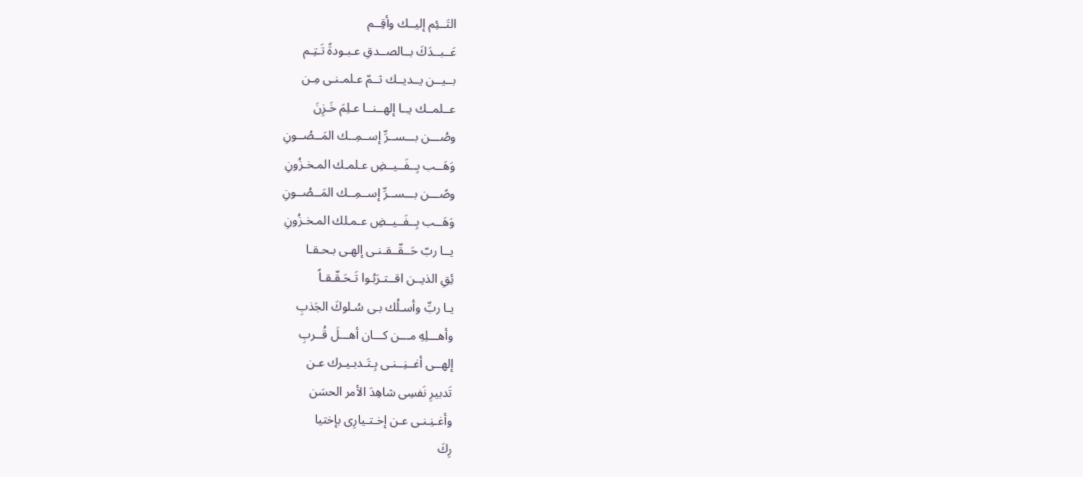التَــئِم إليــك وأقِــم
عَــبــدَكَ بــالصــدقِ عـبـودةً تَـتِـم
بــيــن يــديــك ثــمّ عـلمـنـى مِـن
عــلمــك يــا إلهــنــا عـلِمَ خَـزِنَ
وصُـــن بـــســرِّ إســمِــك المَــصُــونِ
وَهَــب بِــفَــيــضِ عـلمـك المـخـزُونِ
وصًـــن بـــســرِّ إســمِــك المَــصُــونِ
وَهَــب بِــفَــيــضِ عـمـلك المـخـزُونِ
يــا ربّ حَــقّــقـنـى إلهـى بـحـقـا
ئِقِ الذيــن اقــتـرَبُـوا تَـحَـقّـقـاً
يـا ربِّ وأسـلُك بـى سُـلوكَ الجَذبِ
وأهـــلِهِ مـــن كـــان أهـــلَ قُــربِ
إلهــى أغــنِــنـى بِـتَـدبـيـرك عـن
تَدبيرِ نَفسِى شاهِدَ الأمر الحسَن
وأغـنِـنـى عـن إخـتـيارِى بإختيا
رِكَ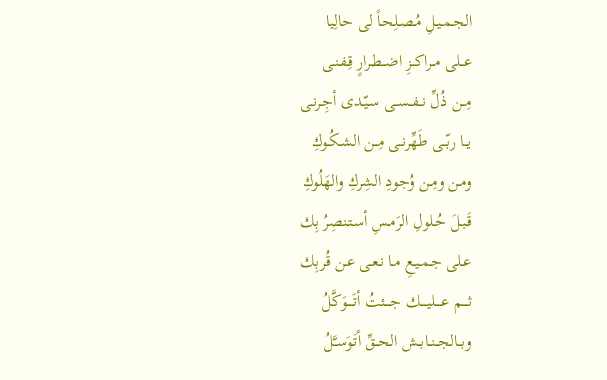الجـمـيـلِ مُـصـلِحـاً لى حالِيا
عــلى مــراكــزِ اضــطـرارٍ قِـفـنـى
مِــن ذُلِّ نــفــســى سـيّـدى أجِـرنـى
يــا ربّــى طَهِّرنــى مِــن الشـكُـوكِ
ومـن ومِـن وُجودِ الشِركِ والهَلُوكِ
قَـبـلَ حُـلولِ الرَمـسِ أسـتـنصِرُ بِك
عـلى جـمـيـعِ مـا نـعـى عـن قُربِك
ثــــم عــــليــــك جــــئتُ أتَــــوَكَّلُ
وبــالجــنــابــش الحــقِّ أتَـوَسـَّلُ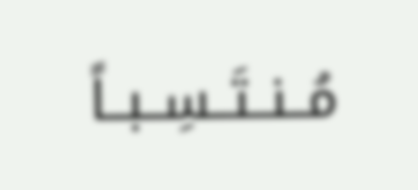مُــنــتَــسِــبــاً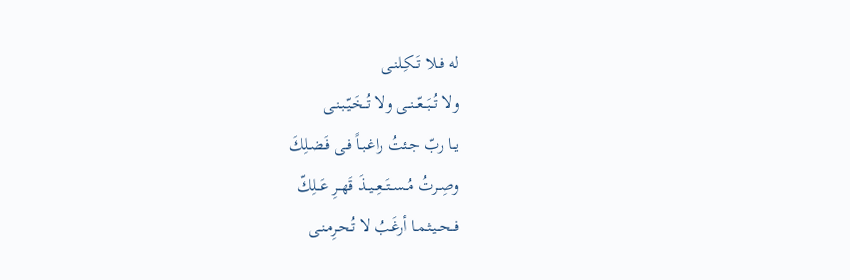له فــلا تَــكِـلنـى
ولا تُــبَــعّــنــى ولا تُــخَـيّـبـنـى
يــا ربّ جـئتُ راغـبـاً فـى فَـضـلِكَ
وصِــرتُ مُــســتَــعِــيــذَ قَهــرِ عَــلِكّ
فــحــيـثـمـا أرغَـبُ لا تُـحـرِمـنـى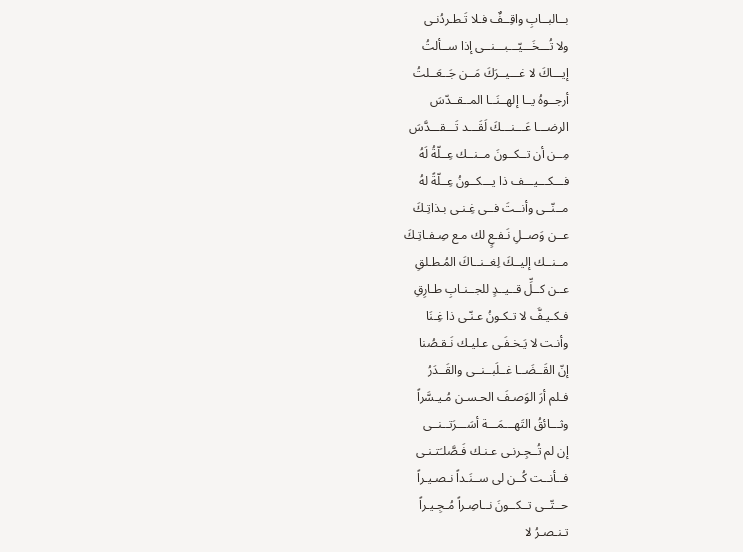بــالبــابِ واقِــفٌ فـلا تَـطـردُنـى
ولا تُـــخَـــيّـــبـــنــى إذا ســألتُ
إيـــاكَ لا غـــيــرَكَ مَــن جَــعَــلتُ
أرجــوهُ يــا إلهــنَــا المــقــدّسَ
الرضـــا عَـــنـــكَ لَقَـــد تَـــقـــدَّسَ
مِــن أن تــكــونَ مــنــك عِــلّةُ لَهُ
فـــكـــيـــف ذا يـــكــونُ عِــلّةً لهُ
مــنّــى وأنــتَ فــى غِـنـى بـذاتِـكَ
عــن وَصــلِ نَـفـعٍ لك مـع صِـفـاتِـكَ
مــنــك إليــكَ لِغــنــاكَ المُـطـلقِ
عــن كــلِّ قــيــدٍ للجــنـابِ طـارِقِ
فـكـيـفَّ لا تـكـونُ عـنّـى ذا غِـنَا
وأنـت لا يَـخـفَـى عـليـك نَـقـصُنا
إنّ القَــضَــا غــلَبــنــى والقَــدَرُ
فـلم أرَ الوَصـفَ الحـسـن مُـيـسَّراً
وثـــائقُ التَهـــمَـــة أسَـــرَتــنــى
إن لم تُــجِـرنـى عـنـك فَـصَّلـَتـنـى
فــأنــت كُــن لى ســنَـداً نـصـيـراً
حــتّــى تــكــونَ نــاصِـراً مُـجِـيـراً
تـنـصـرُ لا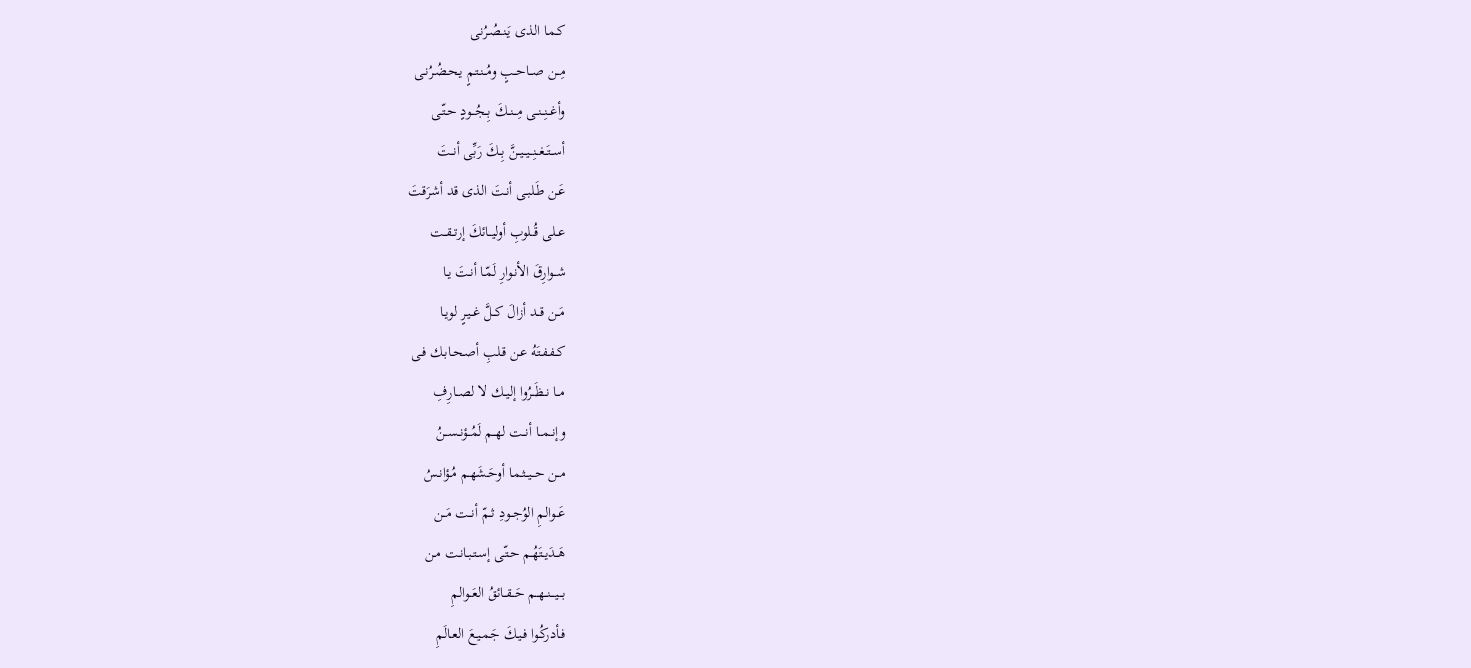كـمـا الذى يَـنـصُـرُنى
مِــن صــاحــبٍ ومُــنـتـمٍ يـحـضُـرُنـى
وأغــنِــنــى مِــنــكَ بِــجُــودٍ حـتّـى
أســتَــغــنِــيــيــنَّ بِــكَ رَبِّى أنــتَ
عَـن طَـلبـى أنـتَ الذى قد أشرَقتَ
عــلى قُــلوبِ أوليــائكَ إرتــقــت
شــوارِقَ الأنـوارِ لَمّـا أنـتَ يـا
مَــن قــد أزالَ كــلَّ غــيـرٍ لويـا
كــفـفـتَهُ عـن قـلبِ أصـحـابـك فـى
مــا نــظَــرُوا إليــك لا لصــارِفِ
وإنــمــا أنــت لهــم لَمُــؤنــســنُ
مــن حــيــثـمـا أوحَـشَهـم مُـؤانـسُ
عَــوالمِ الوُجــودِ ثــمّ أنــت مَــن
هَــدَيــتَهُـم حـتّـى إسـتـبـانـت مـن
بـــيـــنــهــم حَــقــائقُ العَــوالمِ
فـأدركُـوا فـيـكَ جَـمـيـعَ العـالَمِ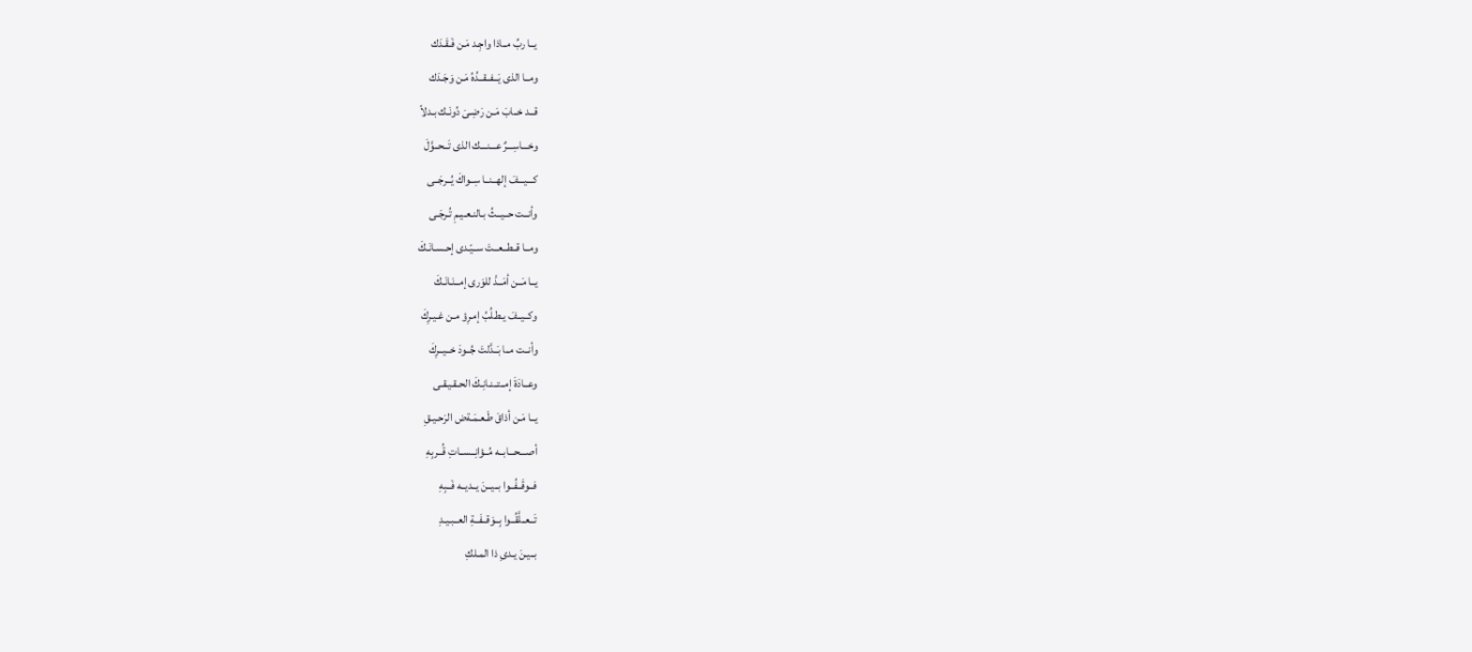يــا ربِّ مــاذا واجِـد مَـن فَـقَـدَك
ومــا الذى يَــفــقــدُهُ مَـن وَجَـدَك
قــد خــابَ مَـن رَضِـىَ دُونَـك بـدلاً
وخـــاسِـــرٌ عـــنـــك الذى تَــحــوَّلَ
كـــيـــفَ إلهــنــا سِــواكَ يُــرجَــى
وأنــت حــيــثُ بـالنـعـيـمِ تُـرجَـى
ومــا قــطــعــتَ ســيّـدى إحـسـانَـكَ
يــا مَــن أمَــدَّ للوَرى إمــنَـانَـكَ
وكــيــفَ يـطـلُبُ إمـرِؤ مـن غـيـرِكَ
وأنــت مــا بَــدَّلتَ جُــودَ خــيــرِكَ
وعــادَةَ إمــتــنـانِـكَ الحـقـيـقـى
يــا مَـن أذاقَ طَـعـمَـةض الرَحـيـقِ
أصـــحـــابــه مُــؤانِــســاتِ قُــربِهِ
فــوقَــفُــوا بــيــنَ يــديــه فَــبِهِ
تَــعــلَّقُــوا بِــوَقــفَــةِ العــبـيـدِ
بــيـنَ يـدىِ ذا المـلكِ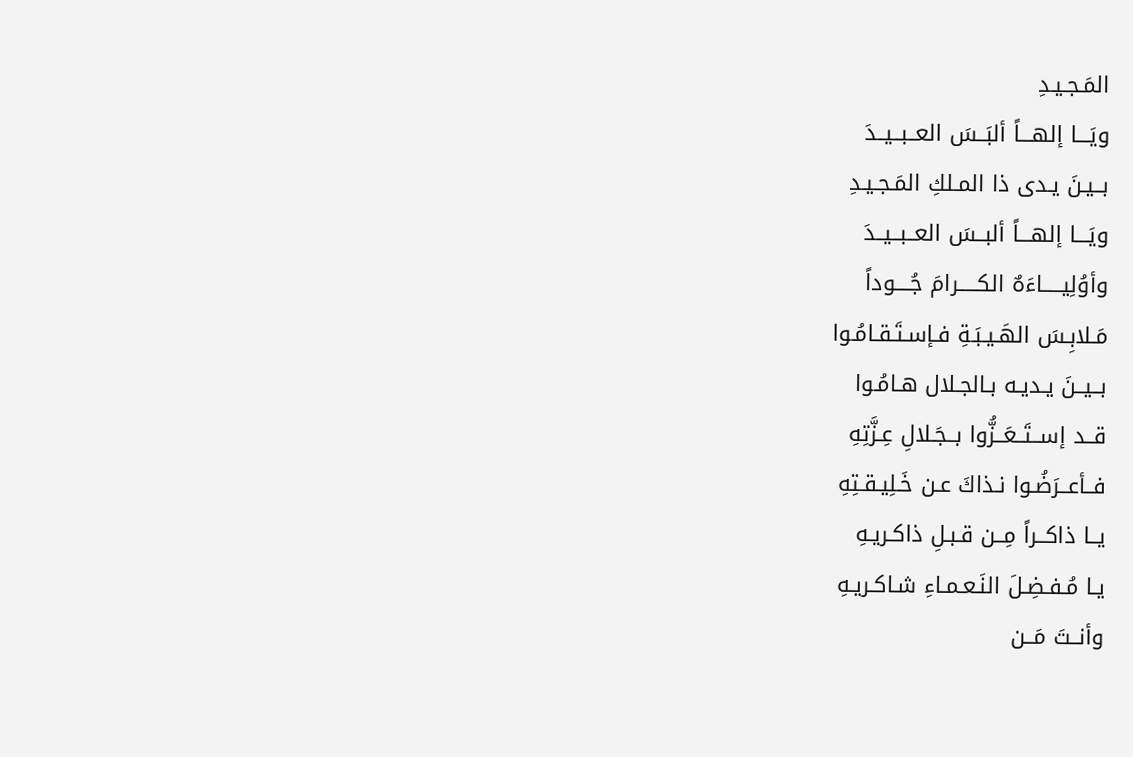المَـجـيـدِ
ويَـــا إلهـــاً ألبَــسَ العــبــيــدَ
بــيـنَ يـدى ذا المـلكِ المَـجـيـدِ
ويَـــا إلهـــاً ألبــسَ العــبــيــدَ
وأوُلِيـــــاءَهٌ الكـــــرامَ جُــــوداً
مَـلابِـسَ الهَـيـبَـةِ فـإسـتَـقـامُـوا
بــيــنَ يـديـه بـالجـلال هـامُـوا
قــد إســتَــعَــزُّوا بــجَـلالِ عِـزَّتِهِ
فــأعــرَضُـوا نـذاكَ عـن خَـلِيـقـتِهِ
يــا ذاكــراً مِــن قـبـلِ ذاكـريـهِ
يـا مُـفـضِـلَ النَـعـمـاءِ شـاكـريـهِ
وأنــتَ مَــن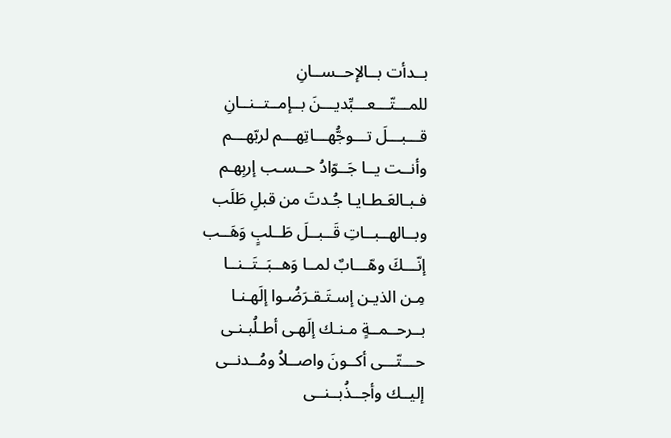بــدأت بــالإحــســانِ
للمـــتّـــعـــبِّديـــنَ بــإمــتــنــانِ
قـــبـــلَ تـــوجُّهـــاتِهـــم لربّهـــم
وأنــت يــا جَــوّادُ حــسـب إربِهـم
فـبـالعَـطـايـا جُـدتَ من قبلِ طَلَب
وبــالهــبــاتِ قَــبــلَ طَــلبٍ وَهَــب
إنّـــكَ وهّـــابٌ لمــا وَهــبَــتَــنــا
مِـن الذيـن إسـتَـقـرَضُـوا إلَهـنـا
بــرحــمــةٍ مـنـك إلَهـى أطـلُبـنـى
حـــتّـــى أكــونَ واصــلاُ ومُــدنــى
إليــك وأجــذُبــنــى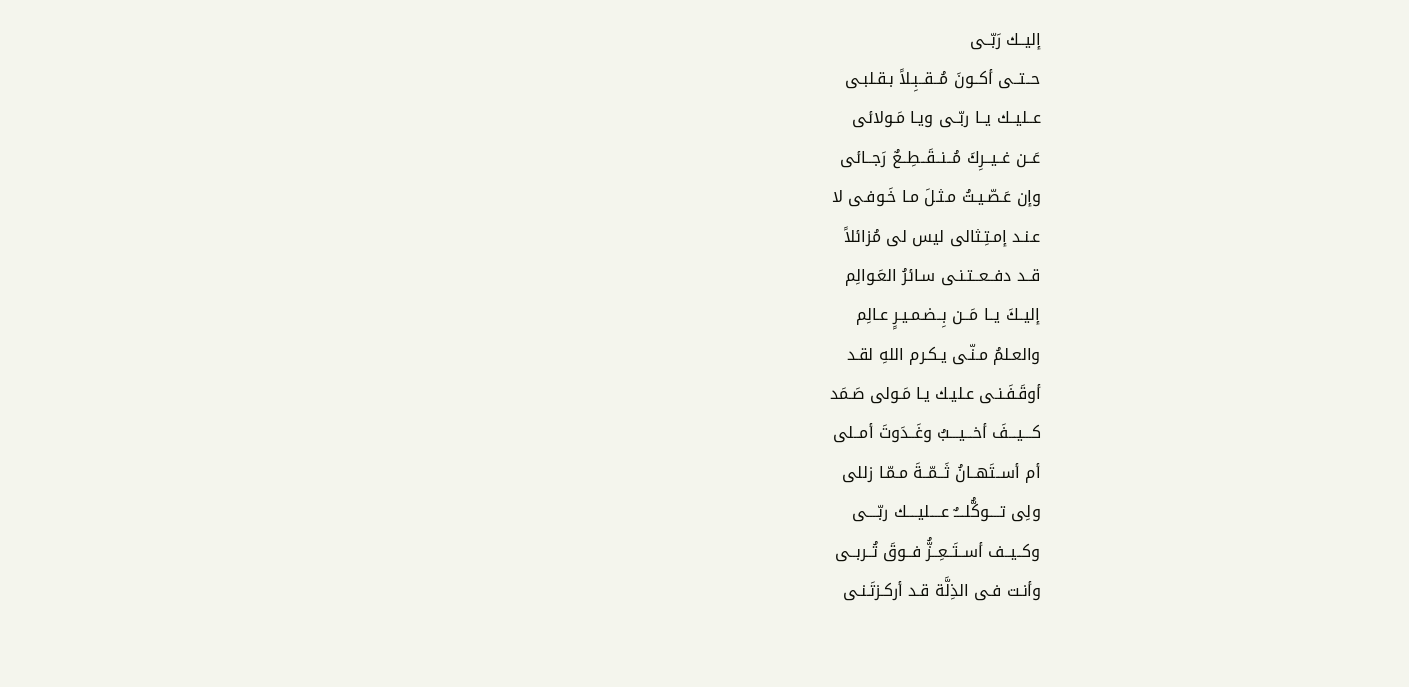إليــك رَبّــى
حــتــى أكــونَ مُــقــبِـلاً بـقـلبـى
عــليــك يــا ربّــى ويـا مَـولائى
عَــن غــيــرِكَ مُــنــقَــطِــعٌ رَجــائى
وإن عَـصّـيـتُ مـثـلَ مـا خَـوفـى لا
عـنـد إمـتِـثالى ليس لى مُزائلاً
قــد دفــعــتـنـى سـائرُ العَـوالِم
إليــكَ يــا مَــن بِــضـمـيـرٍ عـالِم
والعـلمُ مـنّـى يـكـرم اللهِ لقـد
أوقَـفَـنـى عـليـك يـا مَـولى صَـمَد
كـــيـــفَ أخـــيـــبُ وغَــدَوتَ أمــلى
أم أســتَهــانُ ثَــمّــةَ مـمّـا زللى
ولِى تــــوكُّلــــٌ عــــليــــك ربّــــى
وكــيــف أســتَــعِــزُّ فــوقَ تُــربــى
وأنـت فـى الذِلَّة قـد أركـزتَـنـى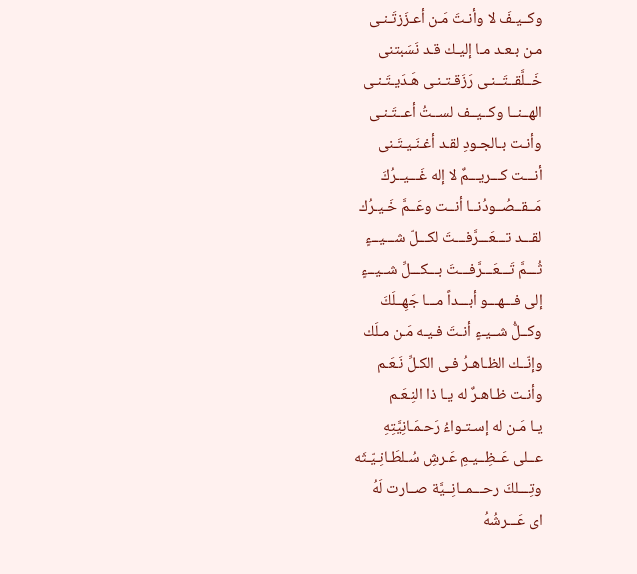وكــيـفَ لا وأنـتَ مَـن أعـزَزتَـنـى
مـن بـعـد مـا إليـك قـد نَسَبتنى
خَــلَّقــتَــنـى رَزَقـتـنـى هَـدَيـتَـنـى
الهــنــا وكــيــف لســتُ أعــتَـنـى
وأنـت بـالجـودِ لقـد أغـنَـيـتَـنى
أنـــت كـــريـــمٌ لا إله غَـــيــرُكَ
مَــقــصُــودُنــا أنــت وعَــمَّ خَـيـرُك
لقـــد تـــعَـــرَّفـــتَ لكـــلّ شـــيــءٍ
ثُـــمَّ تَـــعَـــرَّفـــتَ بـــكـــلِّ شــيــءٍ
إلى فـــهـــو أبـــداً مـــا جَهِــلَكَ
وكــلُّ شــيـءٍ أنـتَ فـيـه مَـن مـلَك
وإنّــك الظـاهـرُ فـى الكـلِّ نَـعَـم
وأنـت ظـاهـرٌ له يـا ذا النِـعَـم
يـا مَـن له إسـتـواءُ رَحـمَـانِيَّتِهِ
عــلى عَــظِــيـمِ عَـرشِ سُـلطَـانِـيّـثَه
وتِـــلكَ رحـــمــانِــيَّة صــارت لَهُ
اى عَـــرشُهُ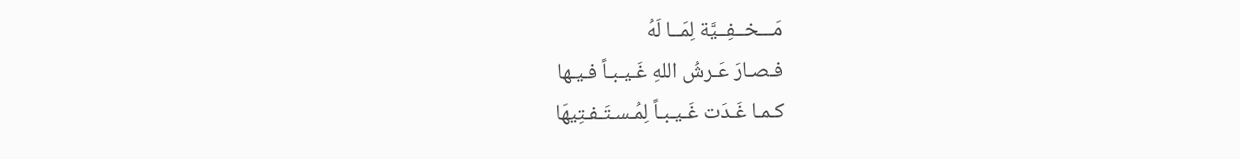مَـــخــفِــيَّة لِمَــا لَهُ
فـصـارَ عَـرشُ اللهِ غَـيـبـاً فـيـها
كـمـا غَـدَت غَـيـبـاً لِمُـسـتَـفـتِيهَا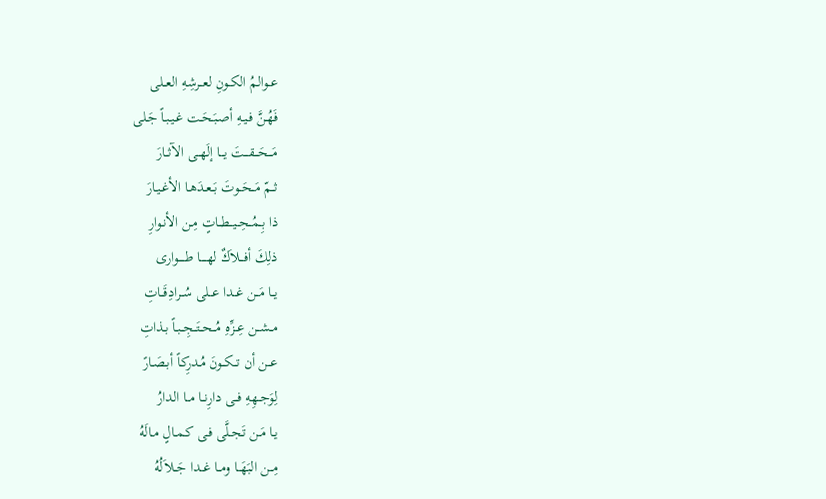عــوالمُ الكــونِ لعــرشِهِ العــلى
فَهُـنَّ فـيـهِ أصـبَـحَـت غـيـبـاً جَـلى
مَـــحَـــقـــتَ يـــا إلَهــى الآثــارَ
ثــمّ مَــحَــوتَ بَــعـدَهـا الأغـيـارَ
ذا بِــمُــحِــيــطــاتٍ مِـن الأنـوارِ
ذلِكَ أفـــلاَكٌ لهـــــا طـــــوارى
يــا مَــن غــدا عــلى سُــرادِقَــاتِ
مــشــن عِــزِّهِ مُــحــتَــجِــبـاً بـذاتِ
عــن أن تــكــونَ مُـدرِكـاً أبـصَـارً
لِوَجــهِهِ فــى دارِنــا مــا الدارُ
يـا مَـن تَـجـلَّى فـى كـمـالٍ مـالَهُ
مِــن البَهَــا ومــا غــدا جَــلاَلُهُ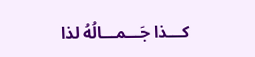كـــذا جَـــمـــالُهُ لذا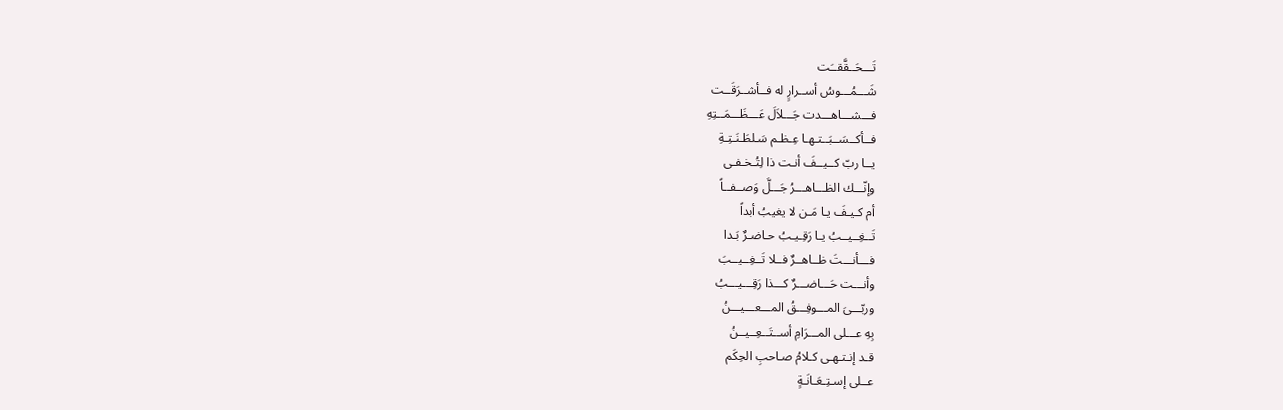تَـــحَــقَّقــَت
شَـــمُـــوسُ أســرارٍ له فــأشــرَقَــت
فـــشـــاهـــدت جَـــلاَلَ عَـــظَـــمَــتِهِ
فــأكــسَــبَــتـهـا عِـظـم سَـلطَـنَـتِـةِ
يــا ربّ كــيــفَ أنـت ذا لِتُـخـفـى
وإنّـــك الظـــاهـــرُ جَـــلَّ وَصــفــاً
أم كـيـفَ يـا مَـن لا يغيبُ أبداً
تَــغِــيــبُ يـا رَقِـيـبُ حـاضـرٌ بَـدا
فـــأنـــتَ ظــاهــرٌ فــلا تَــغِــيــبَ
وأنـــت حَـــاضـــرٌ كـــذا رَقِـــيـــبُ
وربّـــىَ المـــوفِـــقُ المـــعـــيـــنُ
بِهِ عـــلى المـــرَامِ أســتَــعِــيــنُ
قـد إنـتـهـى كـلامُ صـاحبِ الحِكَم
عــلى إسـتِـعَـانَـةٍ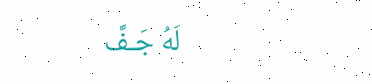لَهُ جَـفَّ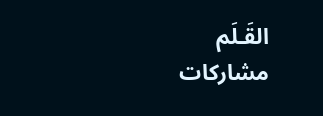القَـلَم
مشاركات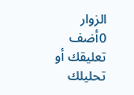الزوار
0أضف تعليقك أو تحليلك